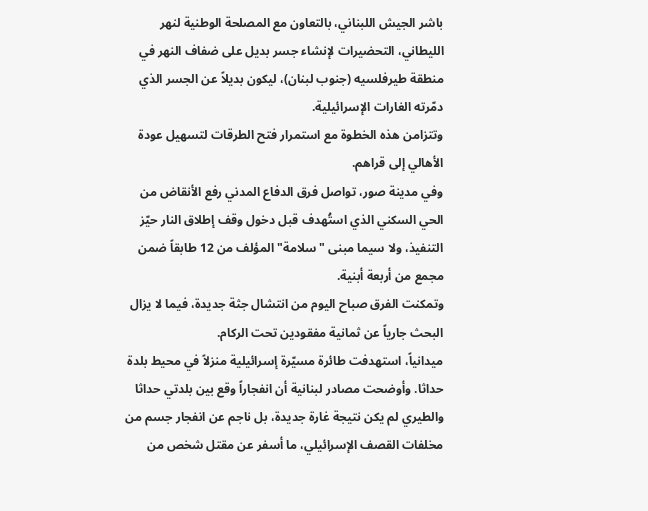باشر الجيش اللبناني، بالتعاون مع المصلحة الوطنية لنهر الليطاني، التحضيرات لإنشاء جسر بديل على ضفاف النهر في منطقة طيرفلسيه (جنوب لبنان)، ليكون بديلاً عن الجسر الذي دمّرته الغارات الإسرائيلية.
وتتزامن هذه الخطوة مع استمرار فتح الطرقات لتسهيل عودة الأهالي إلى قراهم.
وفي مدينة صور، تواصل فرق الدفاع المدني رفع الأنقاض من الحي السكني الذي استُهدف قبل دخول وقف إطلاق النار حيّز التنفيذ، ولا سيما مبنى "سلامة" المؤلف من 12 طابقاً ضمن مجمع من أربعة أبنية.
وتمكنت الفرق صباح اليوم من انتشال جثة جديدة، فيما لا يزال البحث جارياً عن ثمانية مفقودين تحت الركام.
ميدانياً، استهدفت طائرة مسيّرة إسرائيلية منزلاً في محيط بلدة حداثا. وأوضحت مصادر لبنانية أن انفجاراً وقع بين بلدتي حداثا والطيري لم يكن نتيجة غارة جديدة، بل ناجم عن انفجار جسم من مخلفات القصف الإسرائيلي، ما أسفر عن مقتل شخص من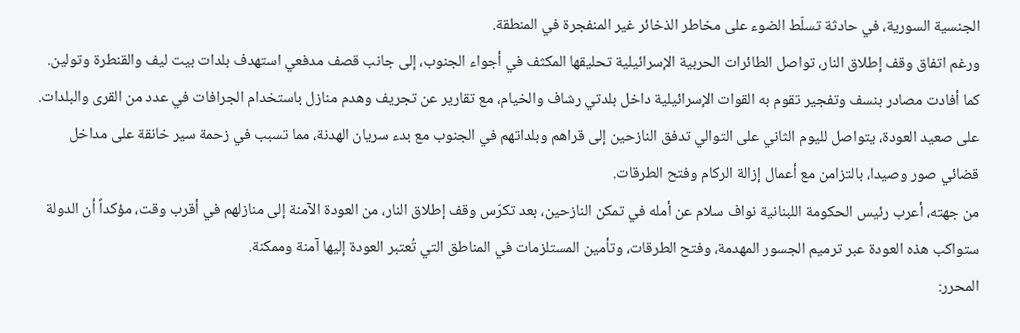الجنسية السورية، في حادثة تسلّط الضوء على مخاطر الذخائر غير المنفجرة في المنطقة.
ورغم اتفاق وقف إطلاق النار، تواصل الطائرات الحربية الإسرائيلية تحليقها المكثف في أجواء الجنوب، إلى جانب قصف مدفعي استهدف بلدات بيت ليف والقنطرة وتولين. كما أفادت مصادر بنسف وتفجير تقوم به القوات الإسرائيلية داخل بلدتي رشاف والخيام، مع تقارير عن تجريف وهدم منازل باستخدام الجرافات في عدد من القرى والبلدات.
على صعيد العودة، يتواصل لليوم الثاني على التوالي تدفق النازحين إلى قراهم وبلداتهم في الجنوب مع بدء سريان الهدنة، مما تسبب في زحمة سير خانقة على مداخل قضائي صور وصيدا، بالتزامن مع أعمال إزالة الركام وفتح الطرقات.
من جهته، أعرب رئيس الحكومة اللبنانية نواف سلام عن أمله في تمكن النازحين، بعد تكرّس وقف إطلاق النار، من العودة الآمنة إلى منازلهم في أقرب وقت، مؤكداً أن الدولة ستواكب هذه العودة عبر ترميم الجسور المهدمة، وفتح الطرقات، وتأمين المستلزمات في المناطق التي تُعتبر العودة إليها آمنة وممكنة.
المحرر: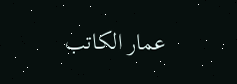عمار الكاتب